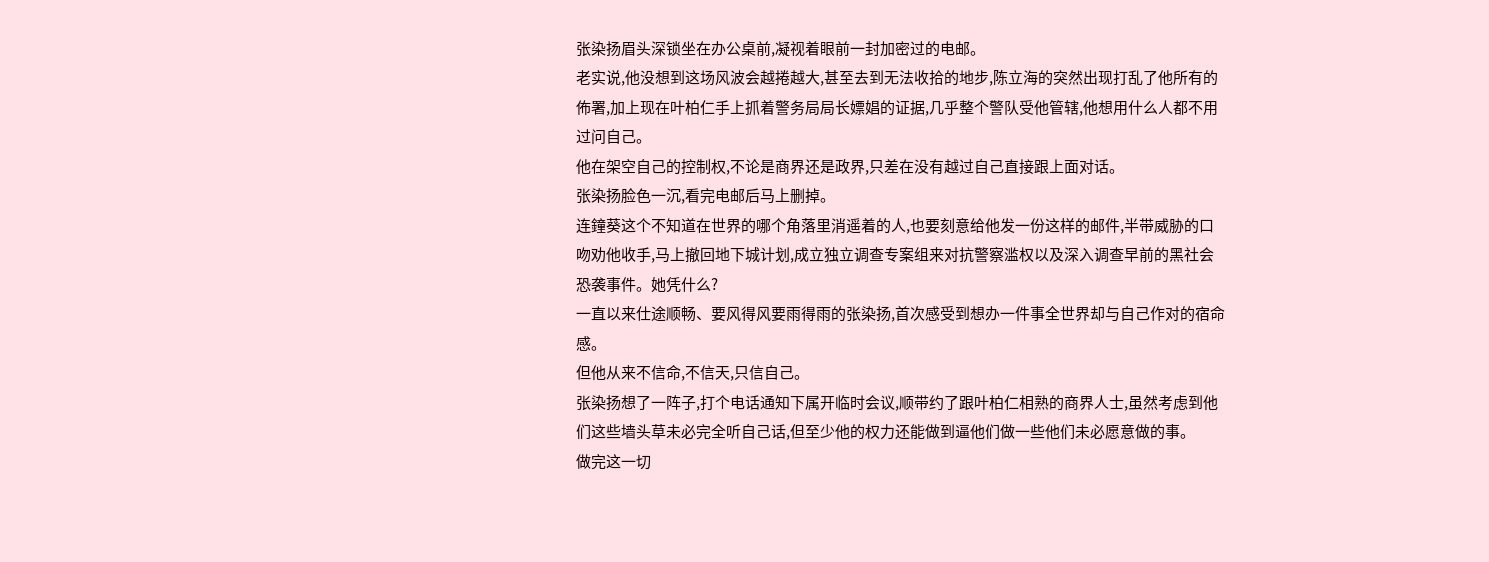张染扬眉头深锁坐在办公桌前,凝视着眼前一封加密过的电邮。
老实说,他没想到这场风波会越捲越大,甚至去到无法收拾的地步,陈立海的突然出现打乱了他所有的佈署,加上现在叶柏仁手上抓着警务局局长嫖娼的证据,几乎整个警队受他管辖,他想用什么人都不用过问自己。
他在架空自己的控制权,不论是商界还是政界,只差在没有越过自己直接跟上面对话。
张染扬脸色一沉,看完电邮后马上删掉。
连鐘葵这个不知道在世界的哪个角落里消遥着的人,也要刻意给他发一份这样的邮件,半带威胁的口吻劝他收手,马上撤回地下城计划,成立独立调查专案组来对抗警察滥权以及深入调查早前的黑社会恐袭事件。她凭什么?
一直以来仕途顺畅、要风得风要雨得雨的张染扬,首次感受到想办一件事全世界却与自己作对的宿命感。
但他从来不信命,不信天,只信自己。
张染扬想了一阵子,打个电话通知下属开临时会议,顺带约了跟叶柏仁相熟的商界人士,虽然考虑到他们这些墙头草未必完全听自己话,但至少他的权力还能做到逼他们做一些他们未必愿意做的事。
做完这一切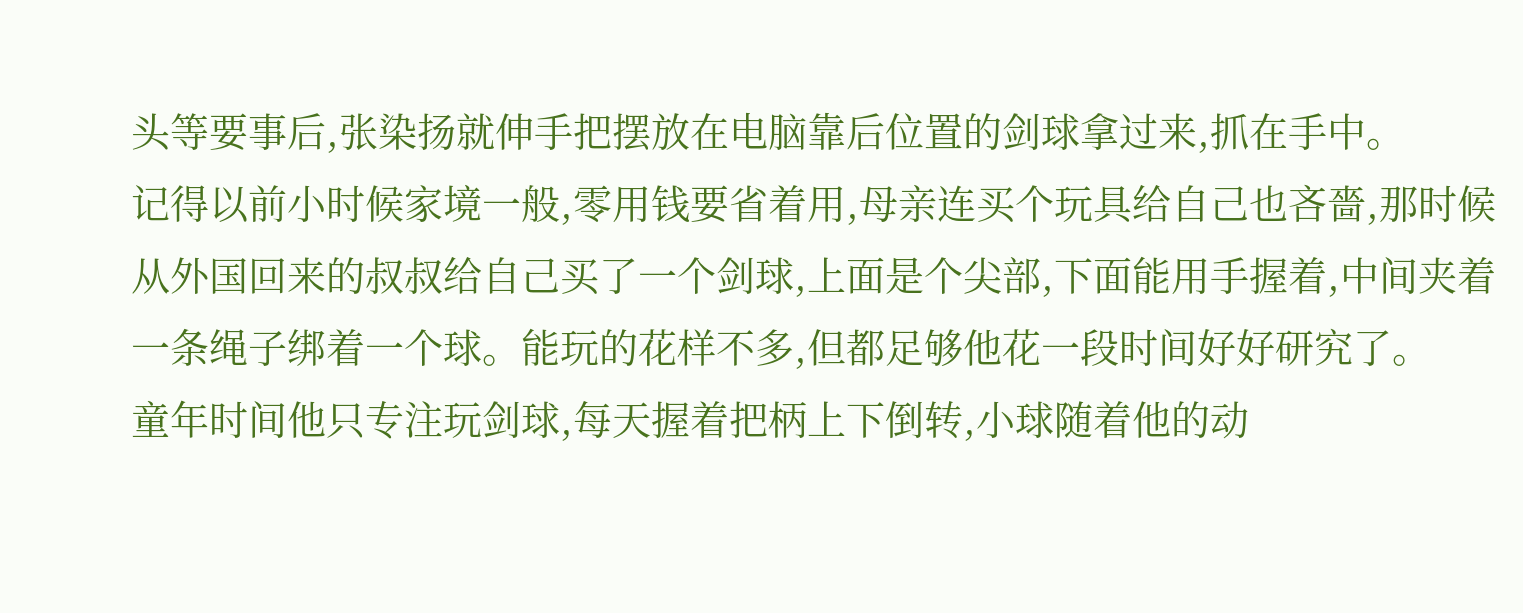头等要事后,张染扬就伸手把摆放在电脑靠后位置的剑球拿过来,抓在手中。
记得以前小时候家境一般,零用钱要省着用,母亲连买个玩具给自己也吝嗇,那时候从外国回来的叔叔给自己买了一个剑球,上面是个尖部,下面能用手握着,中间夹着一条绳子绑着一个球。能玩的花样不多,但都足够他花一段时间好好研究了。
童年时间他只专注玩剑球,每天握着把柄上下倒转,小球随着他的动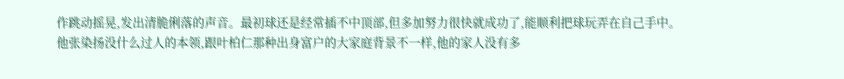作跳动摇晃,发出清脆俐落的声音。最初球还是经常插不中顶部,但多加努力很快就成功了,能顺利把球玩弄在自己手中。
他张染扬没什么过人的本领,跟叶柏仁那种出身富户的大家庭背景不一样,他的家人没有多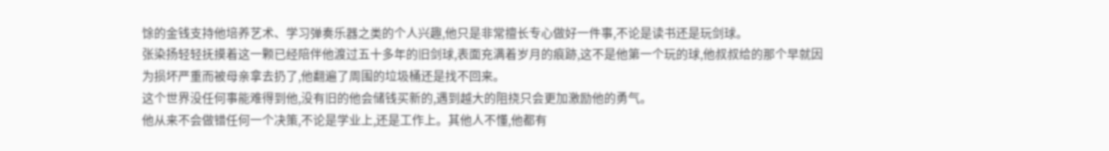馀的金钱支持他培养艺术、学习弹奏乐器之类的个人兴趣,他只是非常擅长专心做好一件事,不论是读书还是玩剑球。
张染扬轻轻抚摸着这一颗已经陪伴他渡过五十多年的旧剑球,表面充满着岁月的痕跡,这不是他第一个玩的球,他叔叔给的那个早就因为损坏严重而被母亲拿去扔了,他翻遍了周围的垃圾桶还是找不回来。
这个世界没任何事能难得到他,没有旧的他会储钱买新的,遇到越大的阻挠只会更加激励他的勇气。
他从来不会做错任何一个决策,不论是学业上,还是工作上。其他人不懂,他都有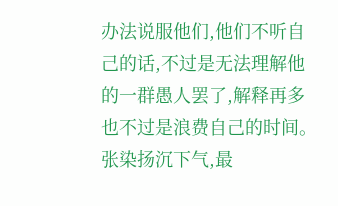办法说服他们,他们不听自己的话,不过是无法理解他的一群愚人罢了,解释再多也不过是浪费自己的时间。
张染扬沉下气,最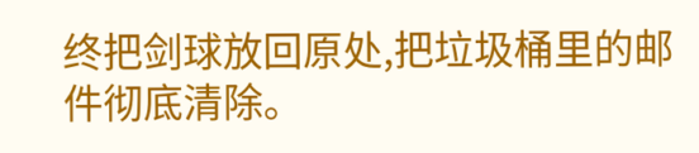终把剑球放回原处,把垃圾桶里的邮件彻底清除。